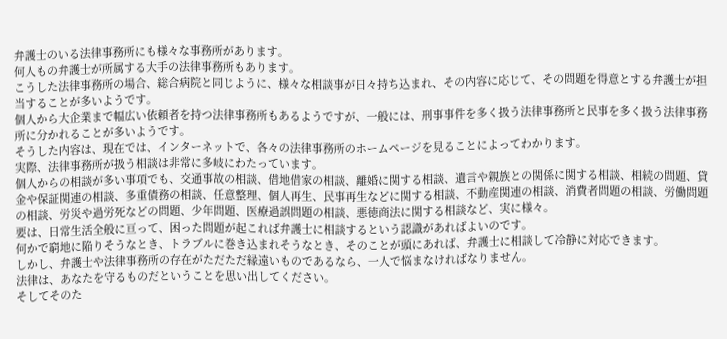弁護士のいる法律事務所にも様々な事務所があります。
何人もの弁護士が所属する大手の法律事務所もあります。
こうした法律事務所の場合、総合病院と同じように、様々な相談事が日々持ち込まれ、その内容に応じて、その問題を得意とする弁護士が担当することが多いようです。
個人から大企業まで幅広い依頼者を持つ法律事務所もあるようですが、一般には、刑事事件を多く扱う法律事務所と民事を多く扱う法律事務所に分かれることが多いようです。
そうした内容は、現在では、インターネットで、各々の法律事務所のホームページを見ることによってわかります。
実際、法律事務所が扱う相談は非常に多岐にわたっています。
個人からの相談が多い事項でも、交通事故の相談、借地借家の相談、離婚に関する相談、遺言や親族との関係に関する相談、相続の問題、貸金や保証関連の相談、多重債務の相談、任意整理、個人再生、民事再生などに関する相談、不動産関連の相談、消費者問題の相談、労働問題の相談、労災や過労死などの問題、少年問題、医療過誤問題の相談、悪徳商法に関する相談など、実に様々。
要は、日常生活全般に亘って、困った問題が起これば弁護士に相談するという認識があればよいのです。
何かで窮地に陥りそうなとき、トラブルに巻き込まれそうなとき、そのことが頭にあれば、弁護士に相談して冷静に対応できます。
しかし、弁護士や法律事務所の存在がただただ縁遠いものであるなら、一人で悩まなければなりません。
法律は、あなたを守るものだということを思い出してください。
そしてそのた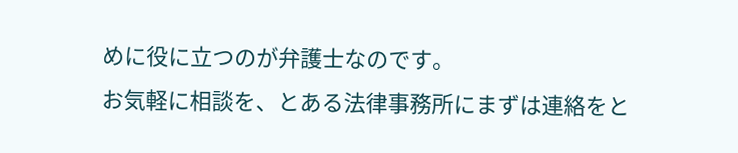めに役に立つのが弁護士なのです。
お気軽に相談を、とある法律事務所にまずは連絡をと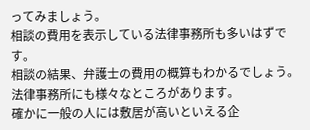ってみましょう。
相談の費用を表示している法律事務所も多いはずです。
相談の結果、弁護士の費用の概算もわかるでしょう。
法律事務所にも様々なところがあります。
確かに一般の人には敷居が高いといえる企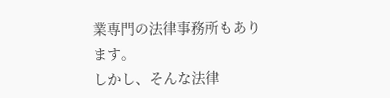業専門の法律事務所もあります。
しかし、そんな法律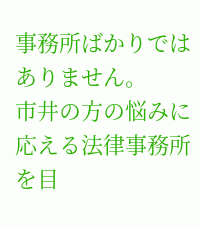事務所ばかりではありません。
市井の方の悩みに応える法律事務所を目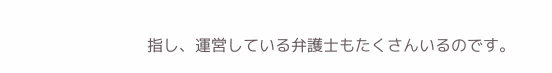指し、運営している弁護士もたくさんいるのです。